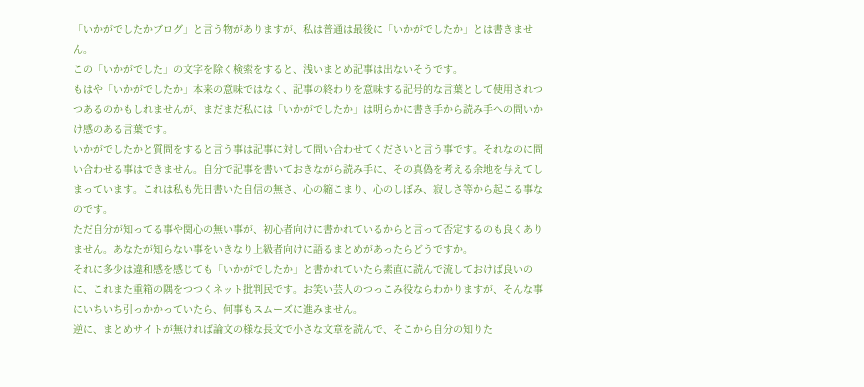「いかがでしたかブログ」と言う物がありますが、私は普通は最後に「いかがでしたか」とは書きません。
この「いかがでした」の文字を除く検索をすると、浅いまとめ記事は出ないそうです。
もはや「いかがでしたか」本来の意味ではなく、記事の終わりを意味する記号的な言葉として使用されつつあるのかもしれませんが、まだまだ私には「いかがでしたか」は明らかに書き手から読み手への問いかけ感のある言葉です。
いかがでしたかと質問をすると言う事は記事に対して問い合わせてくださいと言う事です。それなのに問い合わせる事はできません。自分で記事を書いておきながら読み手に、その真偽を考える余地を与えてしまっています。これは私も先日書いた自信の無さ、心の縮こまり、心のしぼみ、寂しさ等から起こる事なのです。
ただ自分が知ってる事や関心の無い事が、初心者向けに書かれているからと言って否定するのも良くありません。あなたが知らない事をいきなり上級者向けに語るまとめがあったらどうですか。
それに多少は違和感を感じても「いかがでしたか」と書かれていたら素直に読んで流しておけば良いのに、これまた重箱の隅をつつくネット批判民です。お笑い芸人のつっこみ役ならわかりますが、そんな事にいちいち引っかかっていたら、何事もスムーズに進みません。
逆に、まとめサイトが無ければ論文の様な長文で小さな文章を読んで、そこから自分の知りた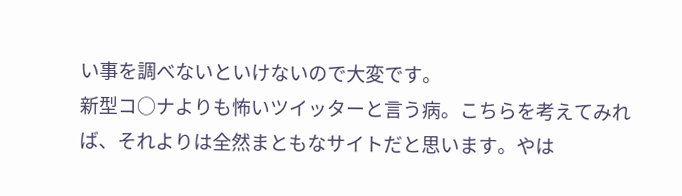い事を調べないといけないので大変です。
新型コ○ナよりも怖いツイッターと言う病。こちらを考えてみれば、それよりは全然まともなサイトだと思います。やは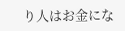り人はお金にな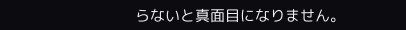らないと真面目になりません。